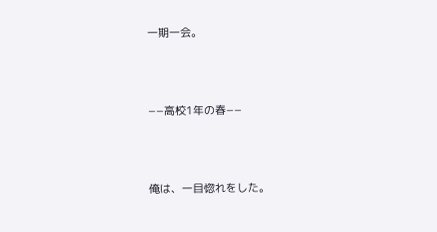一期一会。



−−高校1年の春−−



俺は、一目惚れをした。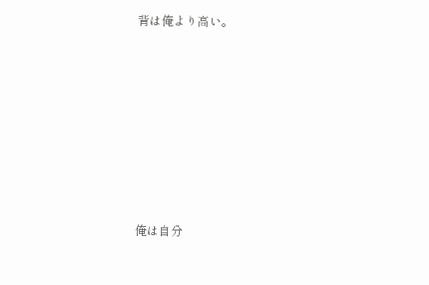背は俺より高い。












俺は自分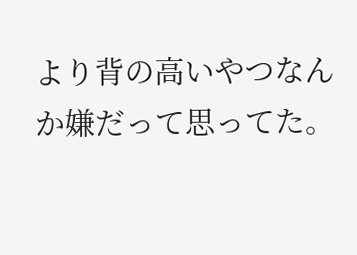より背の高いやつなんか嫌だって思ってた。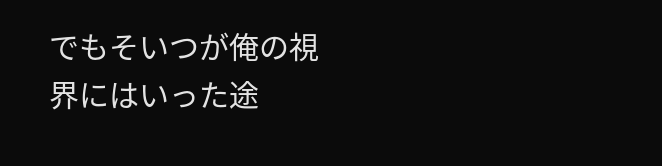でもそいつが俺の視界にはいった途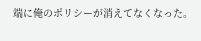端に俺のポリシーが消えてなくなった。